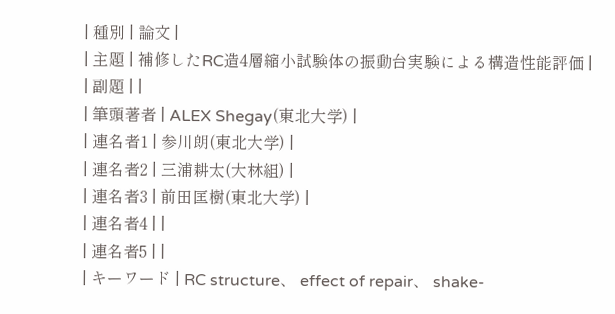| 種別 | 論文 |
| 主題 | 補修したRC造4層縮小試験体の振動台実験による構造性能評価 |
| 副題 | |
| 筆頭著者 | ALEX Shegay(東北大学) |
| 連名者1 | 参川朗(東北大学) |
| 連名者2 | 三浦耕太(大林組) |
| 連名者3 | 前田匡樹(東北大学) |
| 連名者4 | |
| 連名者5 | |
| キーワード | RC structure、 effect of repair、 shake-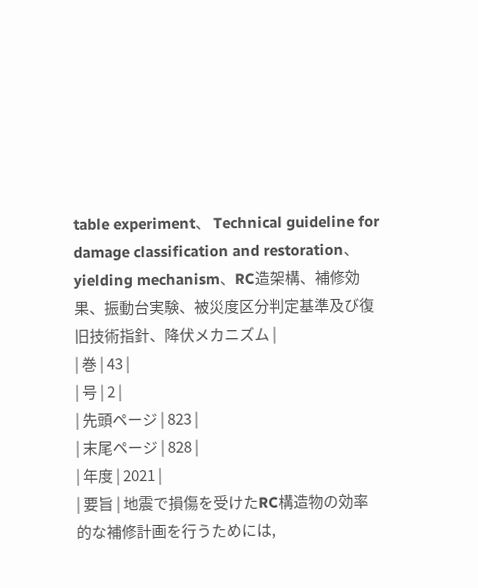table experiment、 Technical guideline for damage classification and restoration、 yielding mechanism、RC造架構、補修効果、振動台実験、被災度区分判定基準及び復旧技術指針、降伏メカニズム |
| 巻 | 43 |
| 号 | 2 |
| 先頭ページ | 823 |
| 末尾ページ | 828 |
| 年度 | 2021 |
| 要旨 | 地震で損傷を受けたRC構造物の効率的な補修計画を行うためには,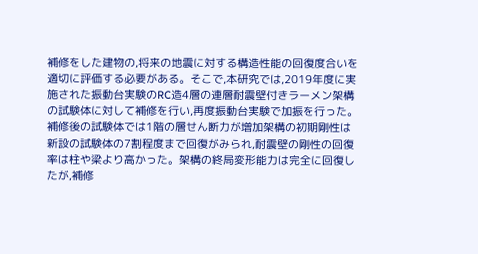補修をした建物の,将来の地震に対する構造性能の回復度合いを適切に評価する必要がある。そこで,本研究では,2019年度に実施された振動台実験のRC造4層の連層耐震壁付きラーメン架構の試験体に対して補修を行い,再度振動台実験で加振を行った。補修後の試験体では1階の層せん断力が増加架構の初期剛性は新設の試験体の7割程度まで回復がみられ,耐震壁の剛性の回復率は柱や梁より高かった。架構の終局変形能力は完全に回復したが,補修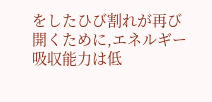をしたひび割れが再び開くために,エネルギー吸収能力は低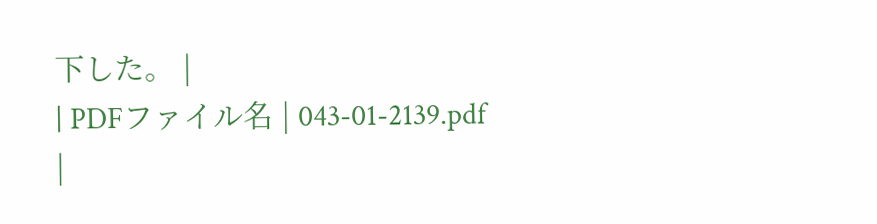下した。 |
| PDFファイル名 | 043-01-2139.pdf |